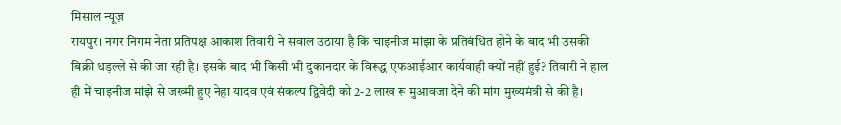मिसाल न्यूज़
रायपुर। नगर निगम नेता प्रतिपक्ष आकाश तिवारी ने सवाल उठाया है कि चाइनीज मांझा के प्रतिबंधित होने के बाद भी उसकी बिक्री धड़ल्ले से की जा रही है। इसके बाद भी किसी भी दुकानदार के विरूद्ध एफआईआर कार्यवाही क्यों नहीं हुई? तिवारी ने हाल ही में चाइनीज मांझे से जख्मी हुए नेहा यादव एवं संकल्प द्विवेदी को 2-2 लाख रू मुआवजा देने की मांग मुख्यमंत्री से की है।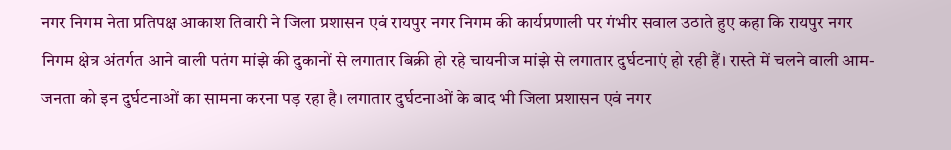नगर निगम नेता प्रतिपक्ष आकाश तिवारी ने जिला प्रशासन एवं रायपुर नगर निगम की कार्यप्रणाली पर गंभीर सवाल उठाते हुए कहा कि रायपुर नगर निगम क्षेत्र अंतर्गत आने वाली पतंग मांझे की दुकानों से लगातार बिक्री हो रहे चायनीज मांझे से लगातार दुर्घटनाएं हो रही हैं। रास्ते में चलने वाली आम-जनता को इन दुर्घटनाओं का सामना करना पड़ रहा है। लगातार दुर्घटनाओं के बाद भी जिला प्रशासन एवं नगर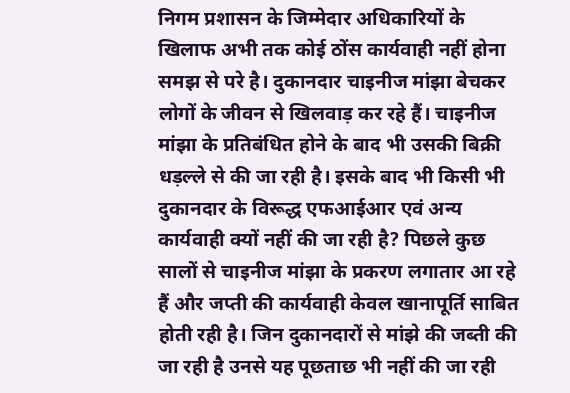निगम प्रशासन के जिम्मेदार अधिकारियों के खिलाफ अभी तक कोई ठोंस कार्यवाही नहीं होना समझ से परे है। दुकानदार चाइनीज मांझा बेचकर लोगों के जीवन से खिलवाड़ कर रहे हैं। चाइनीज मांझा के प्रतिबंधित होने के बाद भी उसकी बिक्री धड़ल्ले से की जा रही है। इसके बाद भी किसी भी दुकानदार के विरूद्ध एफआईआर एवं अन्य कार्यवाही क्यों नहीं की जा रही है? पिछले कुछ सालों से चाइनीज मांझा के प्रकरण लगातार आ रहे हैं और जप्ती की कार्यवाही केवल खानापूर्ति साबित होती रही है। जिन दुकानदारों से मांझे की जब्ती की जा रही है उनसे यह पूछताछ भी नहीं की जा रही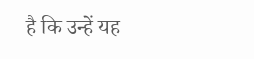है कि उन्हें यह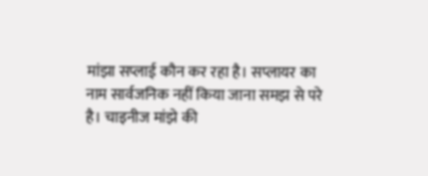मांझा सप्लाई कौन कर रहा है। सप्लायर का नाम सार्वजनिक नहीं किया जाना समझ से परे है। चाइनीज मांझे की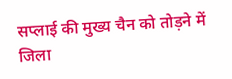सप्लाई की मुख्य चैन को तोड़ने में जिला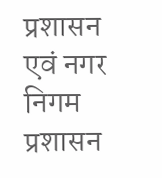प्रशासन एवं नगर निगम प्रशासन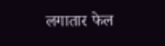लगातार फेल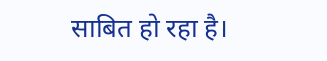साबित हो रहा है।